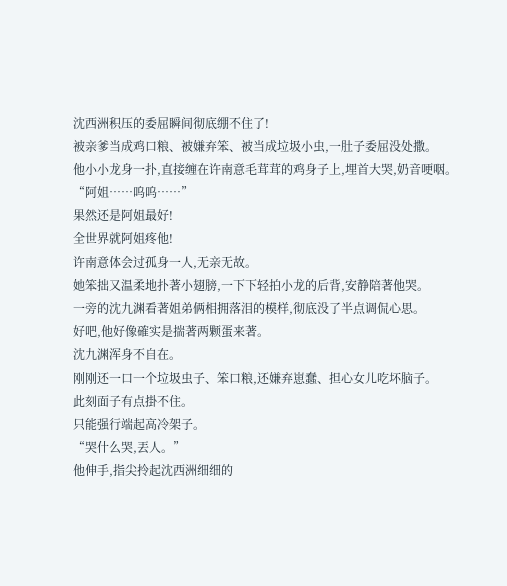沈西洲积压的委屈瞬间彻底绷不住了!
被亲爹当成鸡口粮、被嫌弃笨、被当成垃圾小虫,一肚子委屈没处撒。
他小小龙身一扑,直接缠在许南意毛茸茸的鸡身子上,埋首大哭,奶音哽咽。
“阿姐……呜呜……”
果然还是阿姐最好!
全世界就阿姐疼他!
许南意体会过孤身一人,无亲无故。
她笨拙又温柔地扑著小翅膀,一下下轻拍小龙的后背,安静陪著他哭。
一旁的沈九渊看著姐弟俩相拥落泪的模样,彻底没了半点调侃心思。
好吧,他好像確实是揣著两颗蛋来著。
沈九渊浑身不自在。
刚刚还一口一个垃圾虫子、笨口粮,还嫌弃崽蠢、担心女儿吃坏脑子。
此刻面子有点掛不住。
只能强行端起高冷架子。
“哭什么哭,丟人。”
他伸手,指尖拎起沈西洲细细的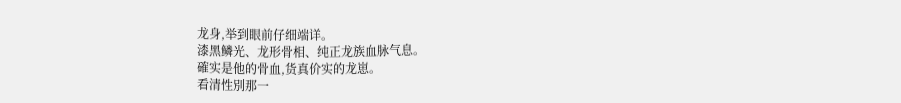龙身,举到眼前仔细端详。
漆黑鳞光、龙形骨相、纯正龙族血脉气息。
確实是他的骨血,货真价实的龙崽。
看清性別那一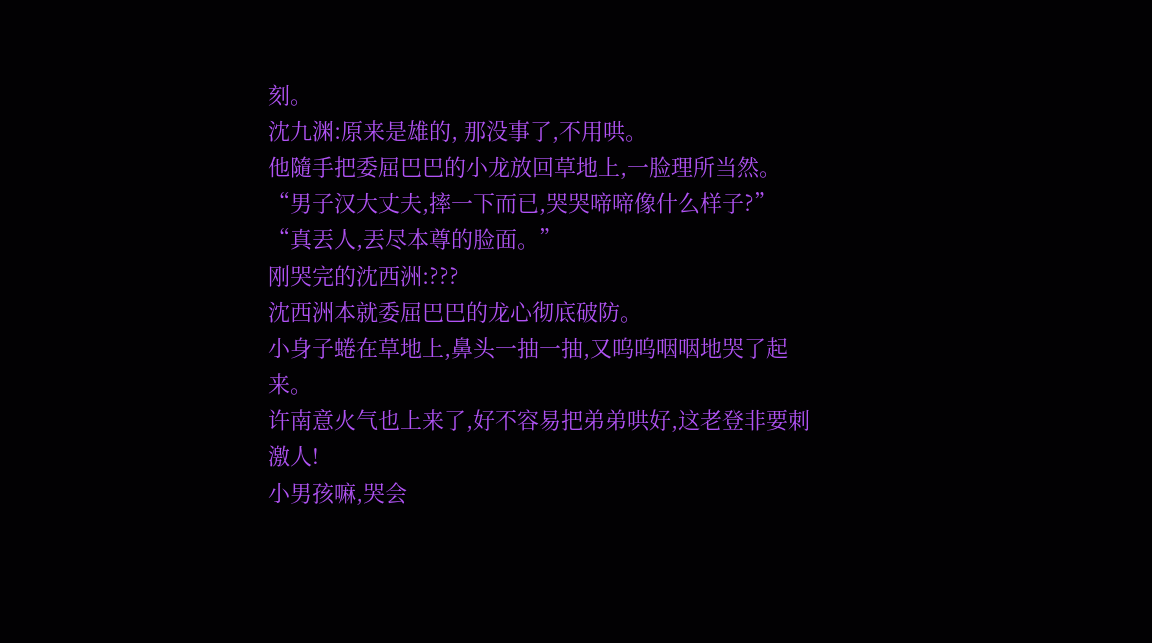刻。
沈九渊:原来是雄的, 那没事了,不用哄。
他隨手把委屈巴巴的小龙放回草地上,一脸理所当然。
“男子汉大丈夫,摔一下而已,哭哭啼啼像什么样子?”
“真丟人,丟尽本尊的脸面。”
刚哭完的沈西洲:???
沈西洲本就委屈巴巴的龙心彻底破防。
小身子蜷在草地上,鼻头一抽一抽,又呜呜咽咽地哭了起来。
许南意火气也上来了,好不容易把弟弟哄好,这老登非要刺激人!
小男孩嘛,哭会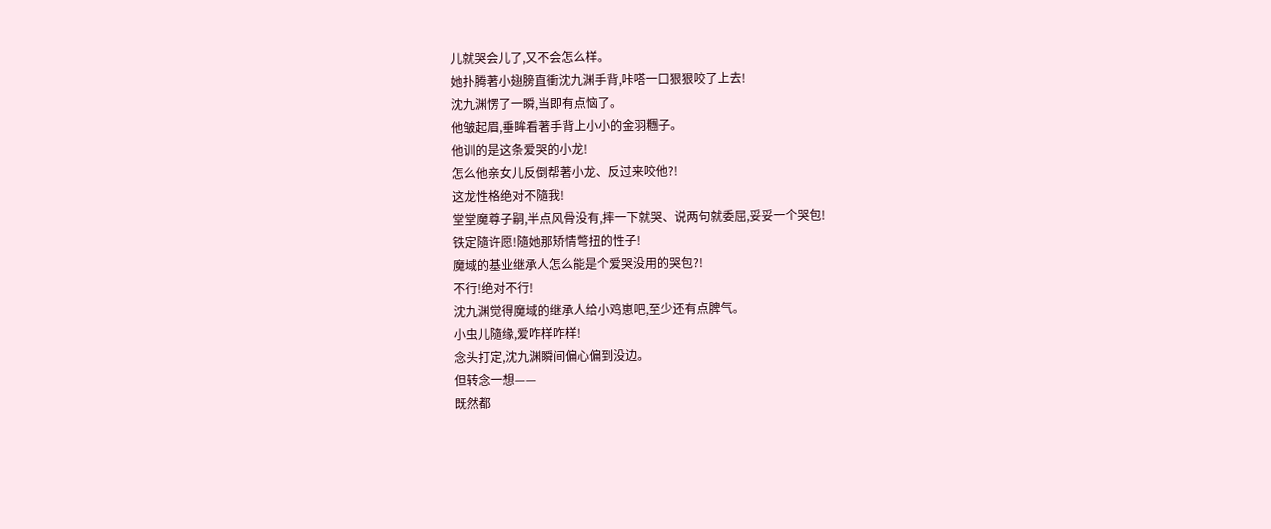儿就哭会儿了,又不会怎么样。
她扑腾著小翅膀直衝沈九渊手背,咔嗒一口狠狠咬了上去!
沈九渊愣了一瞬,当即有点恼了。
他皱起眉,垂眸看著手背上小小的金羽糰子。
他训的是这条爱哭的小龙!
怎么他亲女儿反倒帮著小龙、反过来咬他?!
这龙性格绝对不隨我!
堂堂魔尊子嗣,半点风骨没有,摔一下就哭、说两句就委屈,妥妥一个哭包!
铁定隨许愿!隨她那矫情彆扭的性子!
魔域的基业继承人怎么能是个爱哭没用的哭包?!
不行!绝对不行!
沈九渊觉得魔域的继承人给小鸡崽吧,至少还有点脾气。
小虫儿隨缘,爱咋样咋样!
念头打定,沈九渊瞬间偏心偏到没边。
但转念一想——
既然都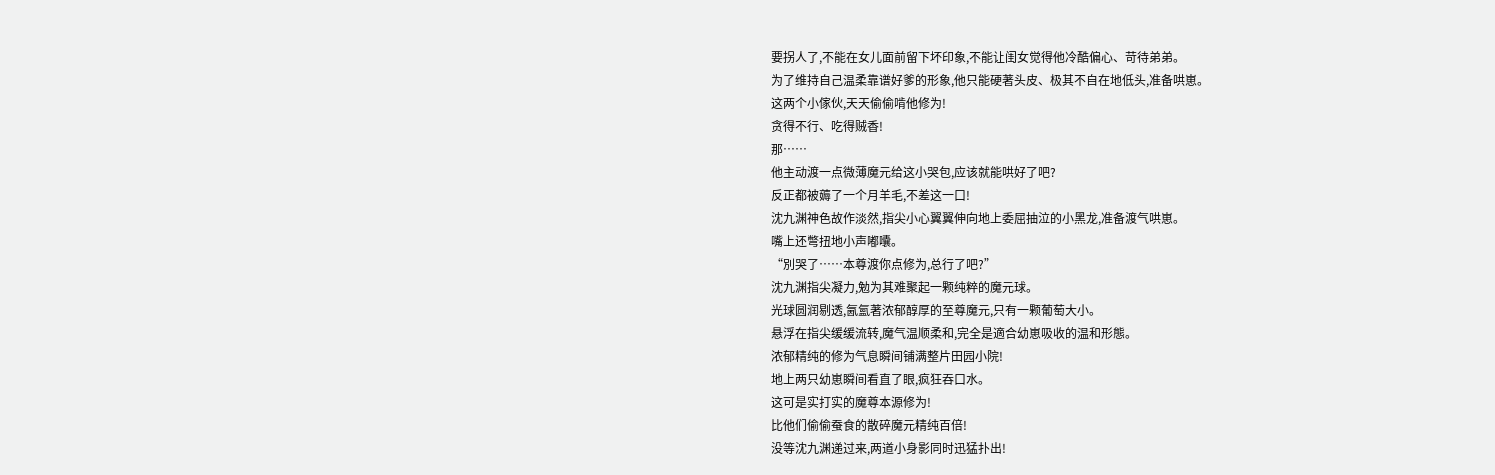要拐人了,不能在女儿面前留下坏印象,不能让闺女觉得他冷酷偏心、苛待弟弟。
为了维持自己温柔靠谱好爹的形象,他只能硬著头皮、极其不自在地低头,准备哄崽。
这两个小傢伙,天天偷偷啃他修为!
贪得不行、吃得贼香!
那……
他主动渡一点微薄魔元给这小哭包,应该就能哄好了吧?
反正都被薅了一个月羊毛,不差这一口!
沈九渊神色故作淡然,指尖小心翼翼伸向地上委屈抽泣的小黑龙,准备渡气哄崽。
嘴上还彆扭地小声嘟囔。
“別哭了……本尊渡你点修为,总行了吧?”
沈九渊指尖凝力,勉为其难聚起一颗纯粹的魔元球。
光球圆润剔透,氤氳著浓郁醇厚的至尊魔元,只有一颗葡萄大小。
悬浮在指尖缓缓流转,魔气温顺柔和,完全是適合幼崽吸收的温和形態。
浓郁精纯的修为气息瞬间铺满整片田园小院!
地上两只幼崽瞬间看直了眼,疯狂吞口水。
这可是实打实的魔尊本源修为!
比他们偷偷蚕食的散碎魔元精纯百倍!
没等沈九渊递过来,两道小身影同时迅猛扑出!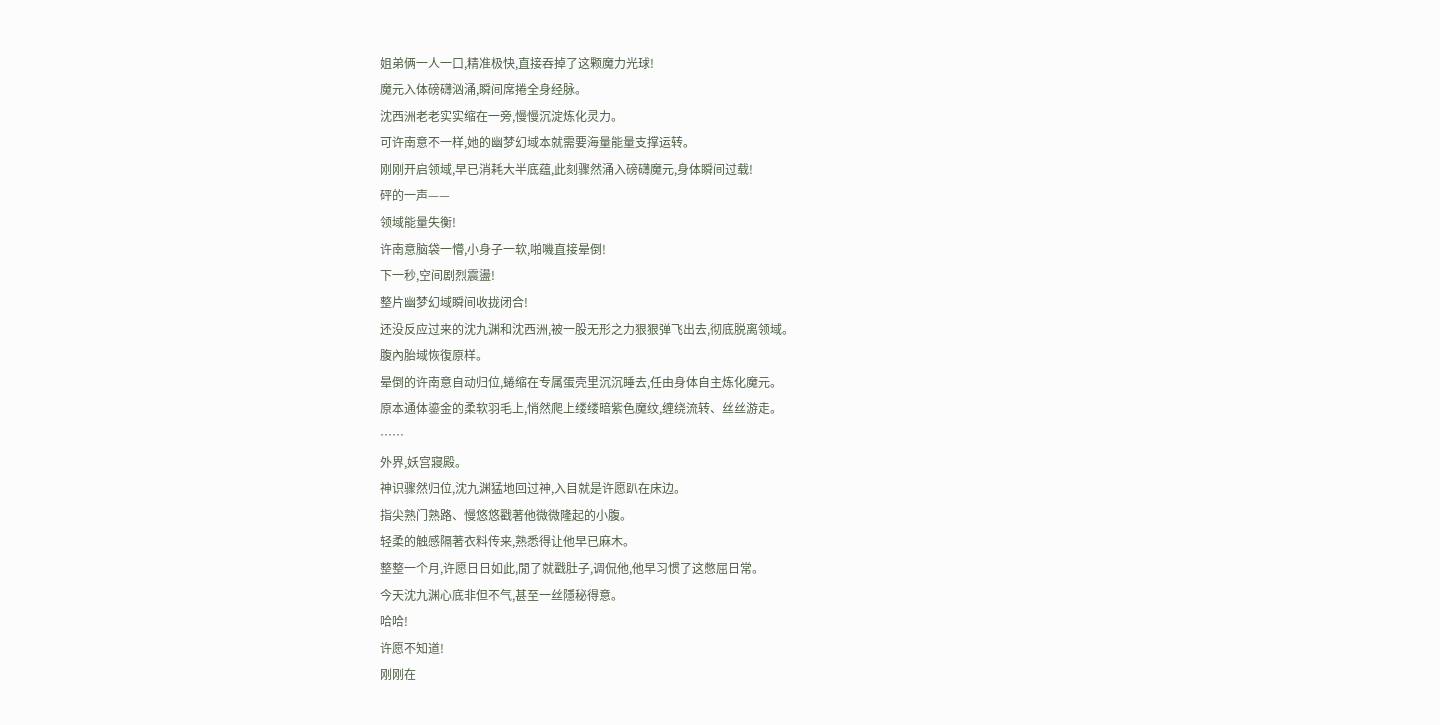姐弟俩一人一口,精准极快,直接吞掉了这颗魔力光球!
魔元入体磅礴汹涌,瞬间席捲全身经脉。
沈西洲老老实实缩在一旁,慢慢沉淀炼化灵力。
可许南意不一样,她的幽梦幻域本就需要海量能量支撑运转。
刚刚开启领域,早已消耗大半底蕴,此刻骤然涌入磅礴魔元,身体瞬间过载!
砰的一声——
领域能量失衡!
许南意脑袋一懵,小身子一软,啪嘰直接晕倒!
下一秒,空间剧烈震盪!
整片幽梦幻域瞬间收拢闭合!
还没反应过来的沈九渊和沈西洲,被一股无形之力狠狠弹飞出去,彻底脱离领域。
腹內胎域恢復原样。
晕倒的许南意自动归位,蜷缩在专属蛋壳里沉沉睡去,任由身体自主炼化魔元。
原本通体鎏金的柔软羽毛上,悄然爬上缕缕暗紫色魔纹,缠绕流转、丝丝游走。
……
外界,妖宫寢殿。
神识骤然归位,沈九渊猛地回过神,入目就是许愿趴在床边。
指尖熟门熟路、慢悠悠戳著他微微隆起的小腹。
轻柔的触感隔著衣料传来,熟悉得让他早已麻木。
整整一个月,许愿日日如此,閒了就戳肚子,调侃他,他早习惯了这憋屈日常。
今天沈九渊心底非但不气,甚至一丝隱秘得意。
哈哈!
许愿不知道!
刚刚在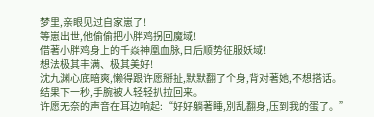梦里,亲眼见过自家崽了!
等崽出世,他偷偷把小胖鸡拐回魔域!
借著小胖鸡身上的千焱神凰血脉,日后顺势征服妖域!
想法极其丰满、极其美好!
沈九渊心底暗爽,懒得跟许愿掰扯,默默翻了个身,背对著她,不想搭话。
结果下一秒,手腕被人轻轻扒拉回来。
许愿无奈的声音在耳边响起:“好好躺著睡,別乱翻身,压到我的蛋了。”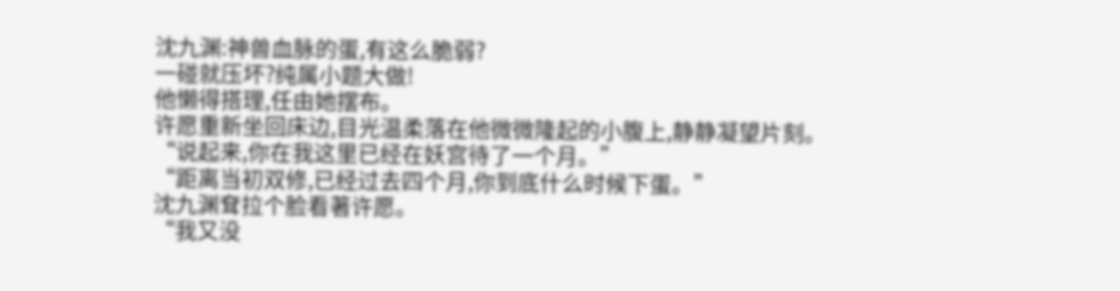沈九渊:神兽血脉的蛋,有这么脆弱?
一碰就压坏?纯属小题大做!
他懒得搭理,任由她摆布。
许愿重新坐回床边,目光温柔落在他微微隆起的小腹上,静静凝望片刻。
“说起来,你在我这里已经在妖宫待了一个月。”
“距离当初双修,已经过去四个月,你到底什么时候下蛋。”
沈九渊耷拉个脸看著许愿。
“我又没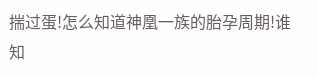揣过蛋!怎么知道神凰一族的胎孕周期!谁知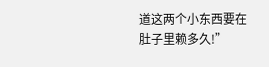道这两个小东西要在肚子里赖多久!”